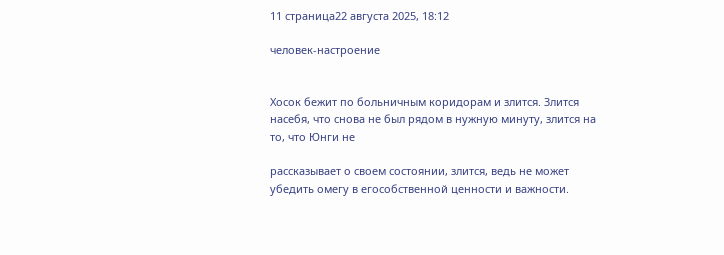11 страница22 августа 2025, 18:12

человек-настроение


Хосок бежит по больничным коридорам и злится. Злится насебя, что снова не был рядом в нужную минуту, злится на то, что Юнги не

рассказывает о своем состоянии, злится, ведь не может убедить омегу в егособственной ценности и важности.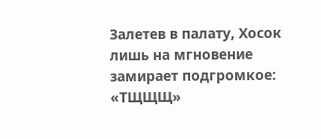Залетев в палату, Хосок лишь на мгновение замирает подгромкое: «ТЩЩЩ»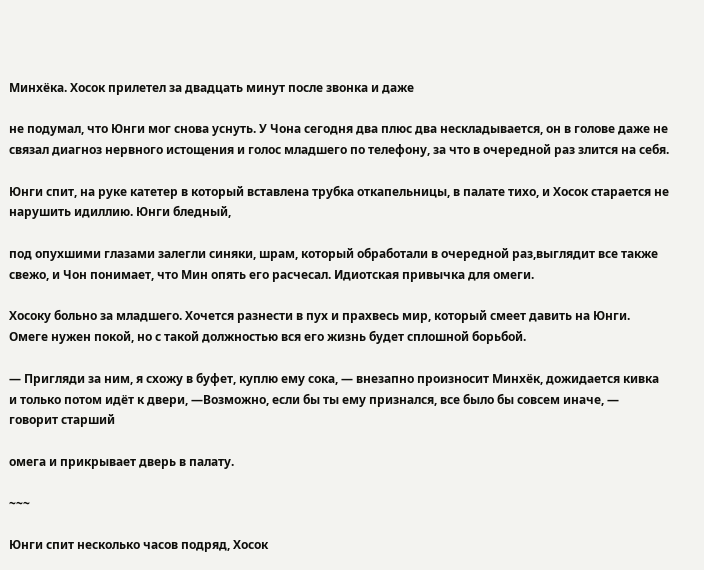Минхёка. Хосок прилетел за двадцать минут после звонка и даже

не подумал, что Юнги мог снова уснуть. У Чона сегодня два плюс два нескладывается, он в голове даже не связал диагноз нервного истощения и голос младшего по телефону, за что в очередной раз злится на себя.

Юнги спит, на руке катетер в который вставлена трубка откапельницы, в палате тихо, и Хосок старается не нарушить идиллию. Юнги бледный,

под опухшими глазами залегли синяки, шрам, который обработали в очередной раз,выглядит все также свежо, и Чон понимает, что Мин опять его расчесал. Идиотская привычка для омеги.

Хосоку больно за младшего. Хочется разнести в пух и прахвесь мир, который смеет давить на Юнги. Омеге нужен покой, но с такой должностью вся его жизнь будет сплошной борьбой.

— Пригляди за ним, я схожу в буфет, куплю ему сока, — внезапно произносит Минхёк, дожидается кивка и только потом идёт к двери, —Возможно, если бы ты ему признался, все было бы совсем иначе, — говорит старший

омега и прикрывает дверь в палату.

~~~

Юнги спит несколько часов подряд, Хосок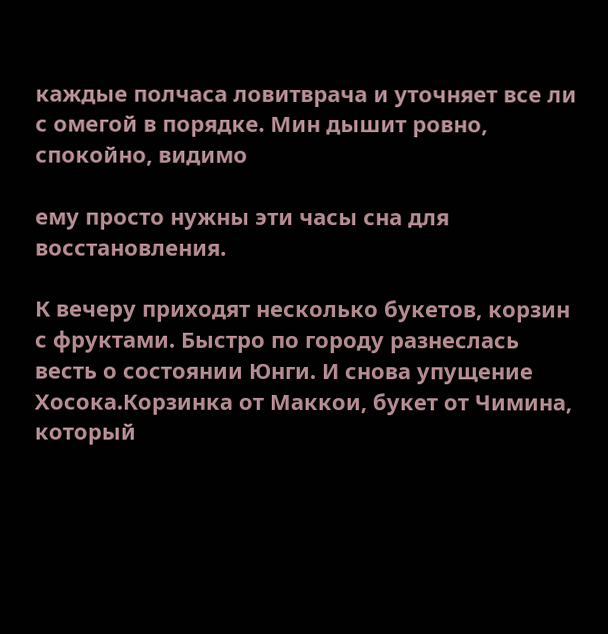каждые полчаса ловитврача и уточняет все ли с омегой в порядке. Мин дышит ровно, спокойно, видимо

ему просто нужны эти часы сна для восстановления.

К вечеру приходят несколько букетов, корзин с фруктами. Быстро по городу разнеслась весть о состоянии Юнги. И снова упущение Хосока.Корзинка от Маккои, букет от Чимина, который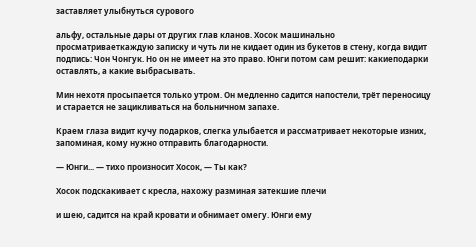заставляет улыбнуться сурового

альфу, остальные дары от других глав кланов. Хосок машинально просматриваеткаждую записку и чуть ли не кидает один из букетов в стену, когда видит подпись: Чон Чонгук. Но он не имеет на это право. Юнги потом сам решит: какиеподарки оставлять, а какие выбрасывать.

Мин нехотя просыпается только утром. Он медленно садится напостели, трёт переносицу и старается не зацикливаться на больничном запахе.

Краем глаза видит кучу подарков, слегка улыбается и рассматривает некоторые изних, запоминая, кому нужно отправить благодарности.

— Юнги... — тихо произносит Хосок, — Ты как?

Хосок подскакивает с кресла, нахожу разминая затекшие плечи

и шею, садится на край кровати и обнимает омегу. Юнги ему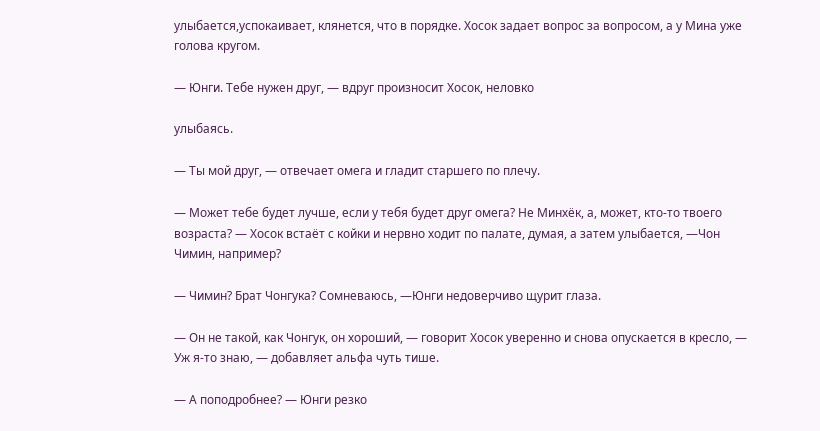улыбается,успокаивает, клянется, что в порядке. Хосок задает вопрос за вопросом, а у Мина уже голова кругом.

— Юнги. Тебе нужен друг, — вдруг произносит Хосок, неловко

улыбаясь.

— Ты мой друг, — отвечает омега и гладит старшего по плечу.

— Может тебе будет лучше, если у тебя будет друг омега? Не Минхёк, а, может, кто-то твоего возраста? — Хосок встаёт с койки и нервно ходит по палате, думая, а затем улыбается, —Чон Чимин, например?

— Чимин? Брат Чонгука? Сомневаюсь, —Юнги недоверчиво щурит глаза.

— Он не такой, как Чонгук, он хороший, — говорит Хосок уверенно и снова опускается в кресло, — Уж я-то знаю, — добавляет альфа чуть тише.

— А поподробнее? — Юнги резко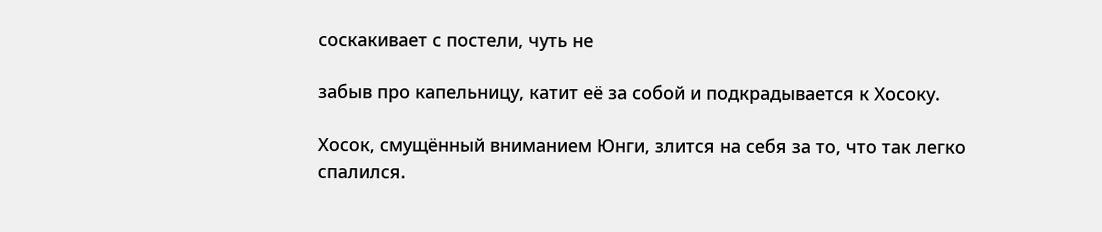соскакивает с постели, чуть не

забыв про капельницу, катит её за собой и подкрадывается к Хосоку.

Хосок, смущённый вниманием Юнги, злится на себя за то, что так легко спалился.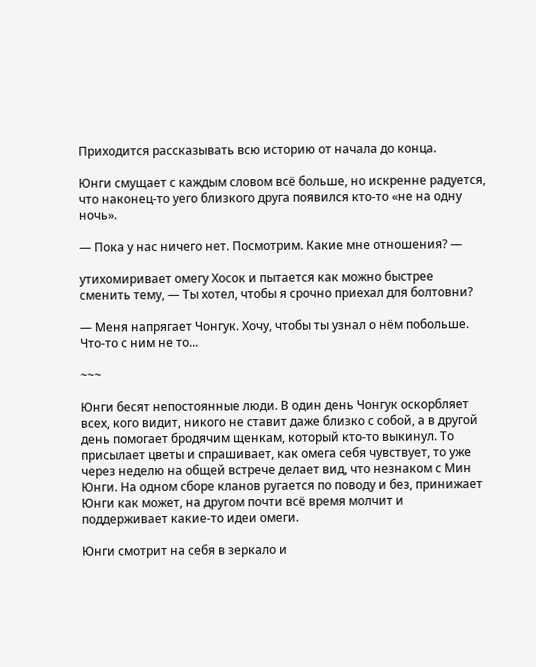Приходится рассказывать всю историю от начала до конца.

Юнги смущает с каждым словом всё больше, но искренне радуется, что наконец-то уего близкого друга появился кто-то «не на одну ночь».

— Пока у нас ничего нет. Посмотрим. Какие мне отношения? —

утихомиривает омегу Хосок и пытается как можно быстрее сменить тему, — Ты хотел, чтобы я срочно приехал для болтовни?

— Меня напрягает Чонгук. Хочу, чтобы ты узнал о нём побольше. Что-то с ним не то...

~~~

Юнги бесят непостоянные люди. В один день Чонгук оскорбляет всех, кого видит, никого не ставит даже близко с собой, а в другой день помогает бродячим щенкам, который кто-то выкинул. То присылает цветы и спрашивает, как омега себя чувствует, то уже через неделю на общей встрече делает вид, что незнаком с Мин Юнги. На одном сборе кланов ругается по поводу и без, принижает Юнги как может, на другом почти всё время молчит и поддерживает какие-то идеи омеги.

Юнги смотрит на себя в зеркало и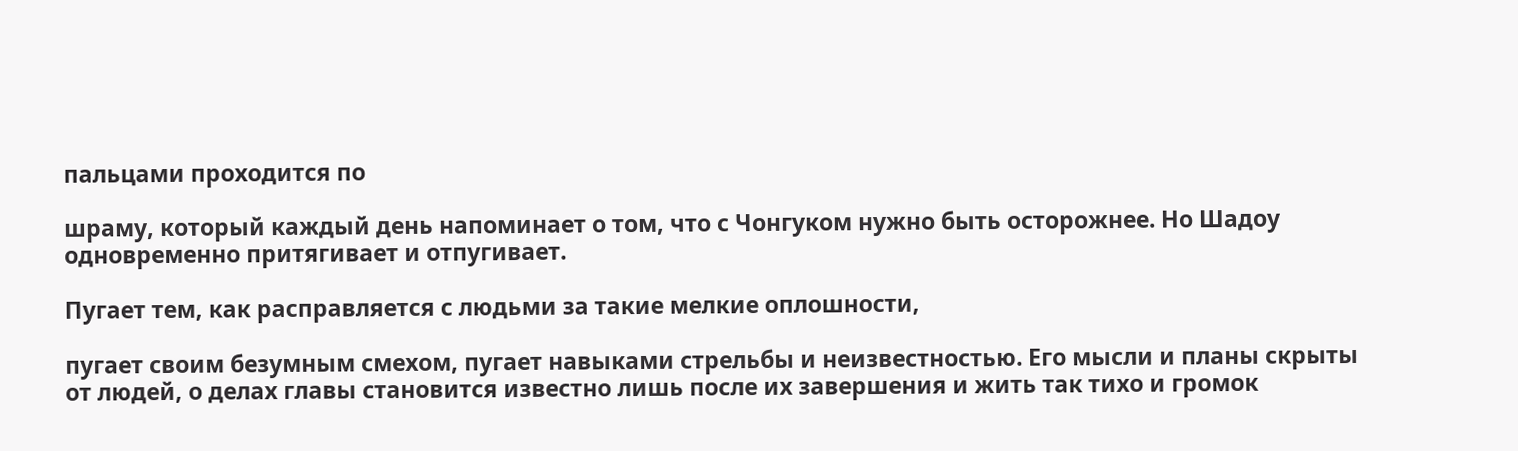пальцами проходится по

шраму, который каждый день напоминает о том, что с Чонгуком нужно быть осторожнее. Но Шадоу одновременно притягивает и отпугивает.

Пугает тем, как расправляется с людьми за такие мелкие оплошности,

пугает своим безумным смехом, пугает навыками стрельбы и неизвестностью. Его мысли и планы скрыты от людей, о делах главы становится известно лишь после их завершения и жить так тихо и громок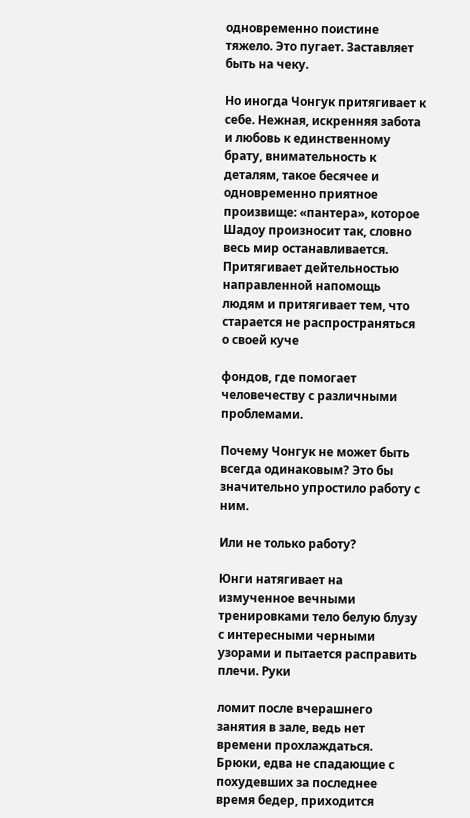одновременно поистине тяжело. Это пугает. Заставляет быть на чеку.

Но иногда Чонгук притягивает к себе. Нежная, искренняя забота и любовь к единственному брату, внимательность к деталям, такое бесячее и одновременно приятное произвище: «пантера», которое Шадоу произносит так, словно весь мир останавливается. Притягивает дейтельностью направленной напомощь людям и притягивает тем, что старается не распространяться о своей куче

фондов, где помогает человечеству с различными проблемами.

Почему Чонгук не может быть всегда одинаковым? Это бы значительно упростило работу с ним.

Или не только работу?

Юнги натягивает на измученное вечными тренировками тело белую блузу с интересными черными узорами и пытается расправить плечи. Руки

ломит после вчерашнего занятия в зале, ведь нет времени прохлаждаться. Брюки, едва не спадающие с похудевших за последнее время бедер, приходится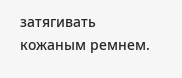затягивать кожаным ремнем.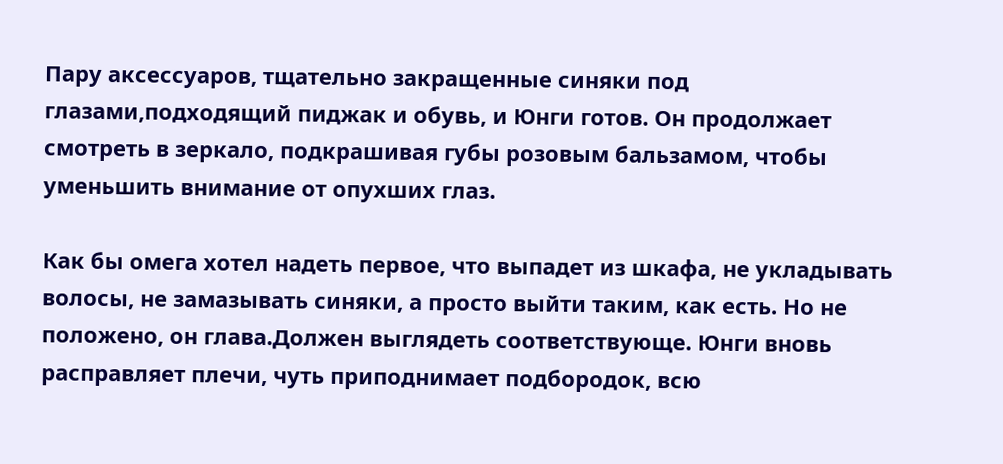Пару аксессуаров, тщательно закращенные синяки под глазами,подходящий пиджак и обувь, и Юнги готов. Он продолжает смотреть в зеркало, подкрашивая губы розовым бальзамом, чтобы уменьшить внимание от опухших глаз.

Как бы омега хотел надеть первое, что выпадет из шкафа, не укладывать волосы, не замазывать синяки, а просто выйти таким, как есть. Но не положено, он глава.Должен выглядеть соответствующе. Юнги вновь расправляет плечи, чуть приподнимает подбородок, всю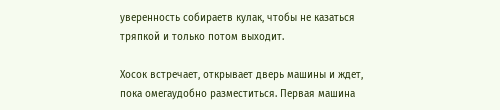уверенность собираетв кулак, чтобы не казаться тряпкой и только потом выходит.

Хосок встречает, открывает дверь машины и ждет, пока омегаудобно разместиться. Первая машина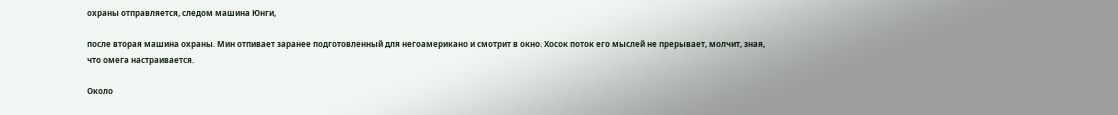охраны отправляется, следом машина Юнги,

после вторая машина охраны. Мин отпивает заранее подготовленный для негоамерикано и смотрит в окно. Хосок поток его мыслей не прерывает, молчит, зная, что омега настраивается.

Около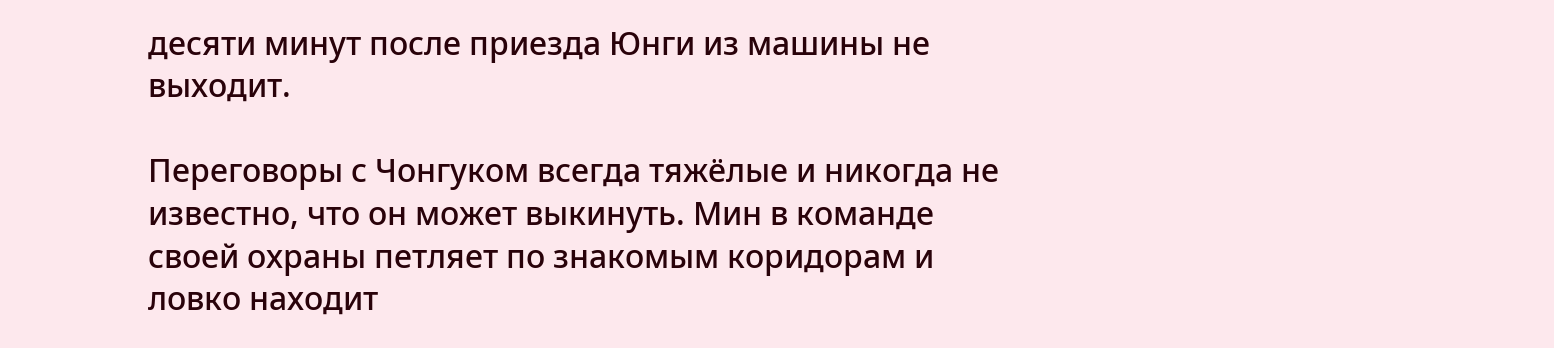десяти минут после приезда Юнги из машины не выходит.

Переговоры с Чонгуком всегда тяжёлые и никогда не известно, что он может выкинуть. Мин в команде своей охраны петляет по знакомым коридорам и ловко находит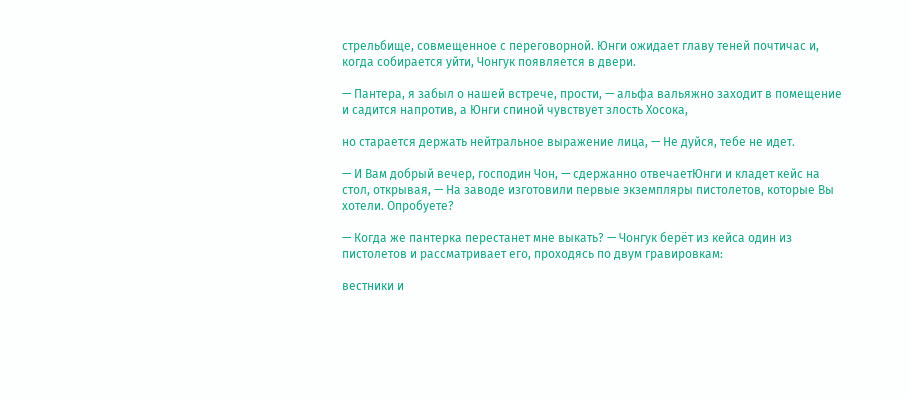стрельбище, совмещенное с переговорной. Юнги ожидает главу теней почтичас и, когда собирается уйти, Чонгук появляется в двери.

— Пантера, я забыл о нашей встрече, прости, — альфа вальяжно заходит в помещение и садится напротив, а Юнги спиной чувствует злость Хосока,

но старается держать нейтральное выражение лица, — Не дуйся, тебе не идет.

— И Вам добрый вечер, господин Чон, — сдержанно отвечаетЮнги и кладет кейс на стол, открывая, — На заводе изготовили первые экземпляры пистолетов, которые Вы хотели. Опробуете?

— Когда же пантерка перестанет мне выкать? — Чонгук берёт из кейса один из пистолетов и рассматривает его, проходясь по двум гравировкам:

вестники и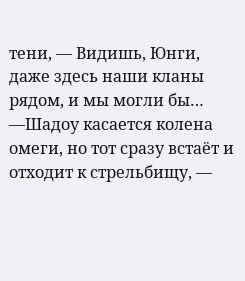тени, — Видишь, Юнги, даже здесь наши кланы рядом, и мы могли бы… —Шадоу касается колена омеги, но тот сразу встаёт и отходит к стрельбищу, —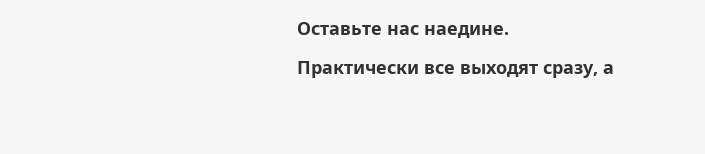Оставьте нас наедине.

Практически все выходят сразу, а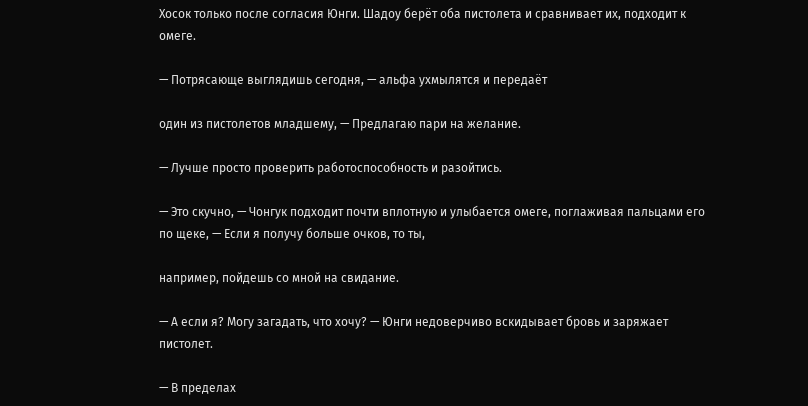Хосок только после согласия Юнги. Шадоу берёт оба пистолета и сравнивает их, подходит к омеге.

— Потрясающе выглядишь сегодня, — альфа ухмылятся и передаёт

один из пистолетов младшему, — Предлагаю пари на желание.

— Лучше просто проверить работоспособность и разойтись.

— Это скучно, — Чонгук подходит почти вплотную и улыбается омеге, поглаживая пальцами его по щеке, — Если я получу больше очков, то ты,

например, пойдешь со мной на свидание.

— А если я? Могу загадать, что хочу? — Юнги недоверчиво вскидывает бровь и заряжает пистолет.

— В пределах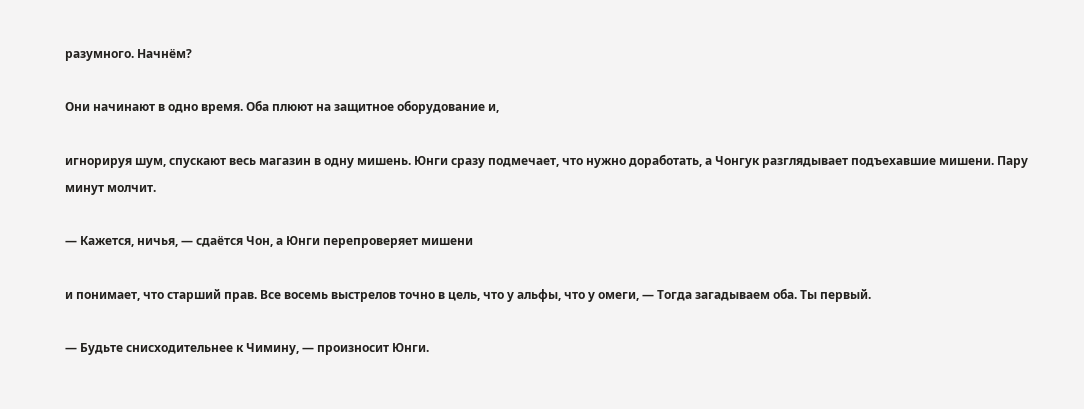разумного. Начнём?

Они начинают в одно время. Оба плюют на защитное оборудование и,

игнорируя шум, спускают весь магазин в одну мишень. Юнги сразу подмечает, что нужно доработать, а Чонгук разглядывает подъехавшие мишени. Пару минут молчит.

— Кажется, ничья, — сдаётся Чон, а Юнги перепроверяет мишени

и понимает, что старший прав. Все восемь выстрелов точно в цель, что у альфы, что у омеги, — Тогда загадываем оба. Ты первый.

— Будьте снисходительнее к Чимину, — произносит Юнги.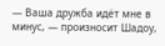— Ваша дружба идёт мне в минус, — произносит Шадоу,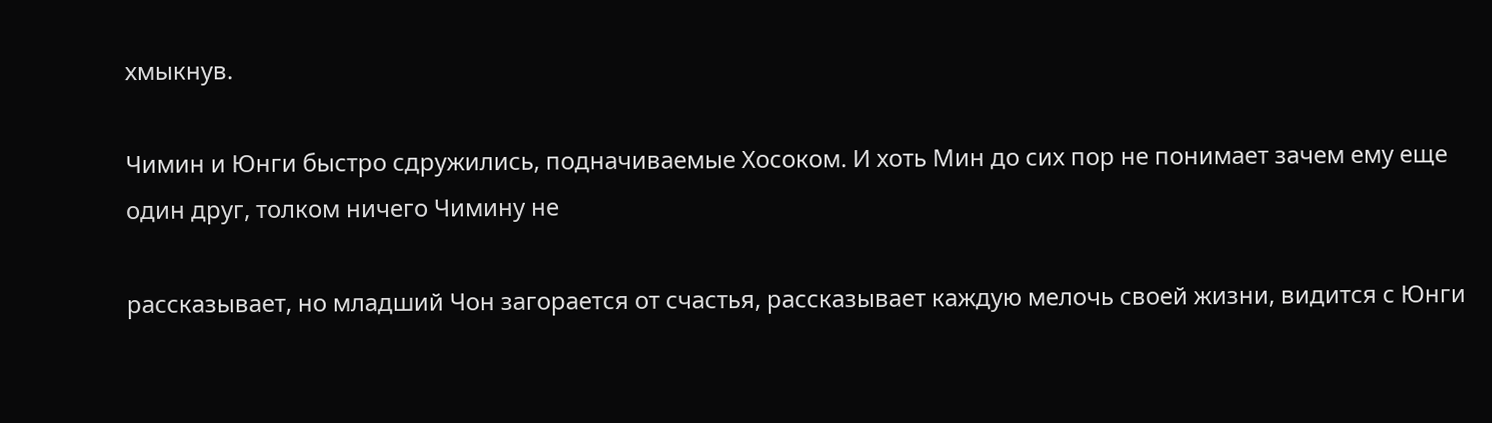хмыкнув.

Чимин и Юнги быстро сдружились, подначиваемые Хосоком. И хоть Мин до сих пор не понимает зачем ему еще один друг, толком ничего Чимину не

рассказывает, но младший Чон загорается от счастья, рассказывает каждую мелочь своей жизни, видится с Юнги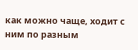как можно чаще, ходит с ним по разным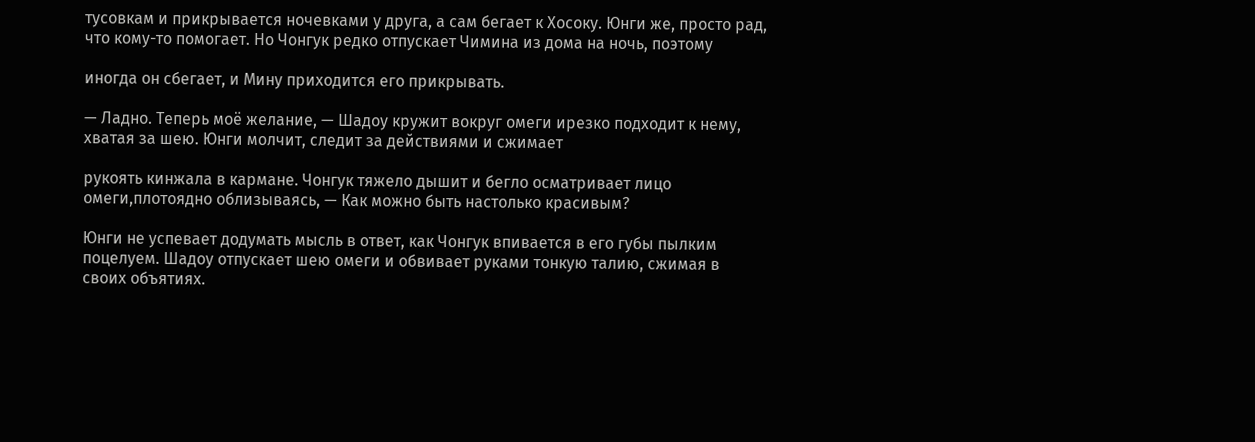тусовкам и прикрывается ночевками у друга, а сам бегает к Хосоку. Юнги же, просто рад, что кому-то помогает. Но Чонгук редко отпускает Чимина из дома на ночь, поэтому

иногда он сбегает, и Мину приходится его прикрывать.

— Ладно. Теперь моё желание, — Шадоу кружит вокруг омеги ирезко подходит к нему, хватая за шею. Юнги молчит, следит за действиями и сжимает

рукоять кинжала в кармане. Чонгук тяжело дышит и бегло осматривает лицо омеги,плотоядно облизываясь, — Как можно быть настолько красивым?

Юнги не успевает додумать мысль в ответ, как Чонгук впивается в его губы пылким поцелуем. Шадоу отпускает шею омеги и обвивает руками тонкую талию, сжимая в своих объятиях.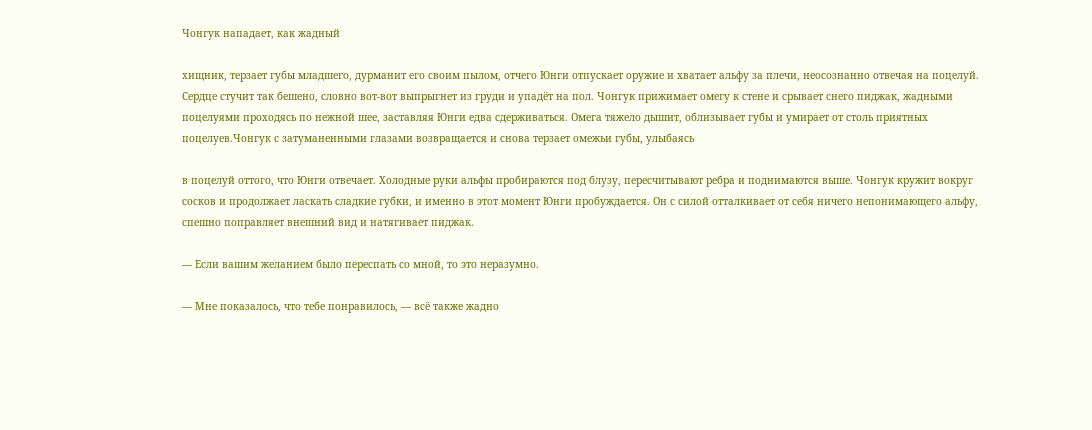Чонгук нападает, как жадный

хищник, терзает губы младшего, дурманит его своим пылом, отчего Юнги отпускает оружие и хватает альфу за плечи, неосознанно отвечая на поцелуй. Сердце стучит так бешено, словно вот-вот выпрыгнет из груди и упадёт на пол. Чонгук прижимает омегу к стене и срывает снего пиджак, жадными поцелуями проходясь по нежной шее, заставляя Юнги едва сдерживаться. Омега тяжело дышит, облизывает губы и умирает от столь приятных поцелуев.Чонгук с затуманенными глазами возвращается и снова терзает омежьи губы, улыбаясь

в поцелуй оттого, что Юнги отвечает. Холодные руки альфы пробираются под блузу, пересчитывают ребра и поднимаются выше. Чонгук кружит вокруг сосков и продолжает ласкать сладкие губки, и именно в этот момент Юнги пробуждается. Он с силой отталкивает от себя ничего непонимающего альфу, спешно поправляет внешний вид и натягивает пиджак.

— Если вашим желанием было переспать со мной, то это неразумно.

— Мне показалось, что тебе понравилось, — всё также жадно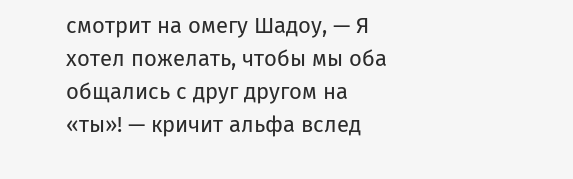смотрит на омегу Шадоу, — Я хотел пожелать, чтобы мы оба общались с друг другом на «ты»! — кричит альфа вслед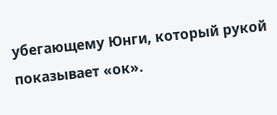убегающему Юнги, который рукой показывает «ок».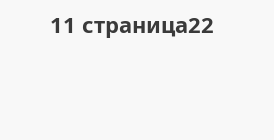11 страница22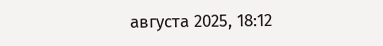августа 2025, 18:12